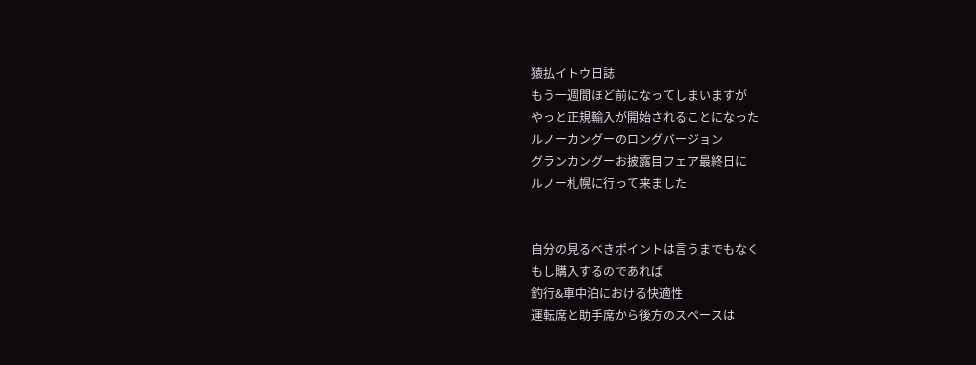猿払イトウ日誌
もう一週間ほど前になってしまいますが
やっと正規輸入が開始されることになった
ルノーカングーのロングバージョン
グランカングーお披露目フェア最終日に
ルノー札幌に行って来ました


自分の見るべきポイントは言うまでもなく
もし購入するのであれば
釣行&車中泊における快適性
運転席と助手席から後方のスペースは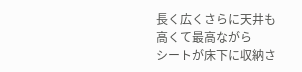長く広くさらに天井も高くて最高ながら
シートが床下に収納さ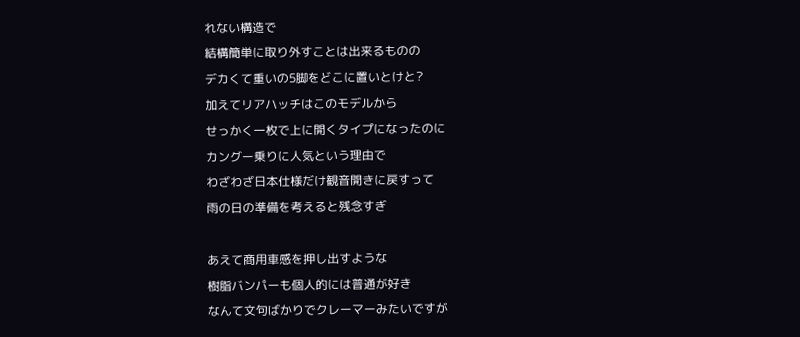れない構造で
結構簡単に取り外すことは出来るものの
デカくて重いの5脚をどこに置いとけと?
加えてリアハッチはこのモデルから
せっかく一枚で上に開くタイプになったのに
カングー乗りに人気という理由で
わざわざ日本仕様だけ観音開きに戻すって
雨の日の準備を考えると残念すぎ

あえて商用車感を押し出すような
樹脂バンパーも個人的には普通が好き
なんて文句ばかりでクレーマーみたいですが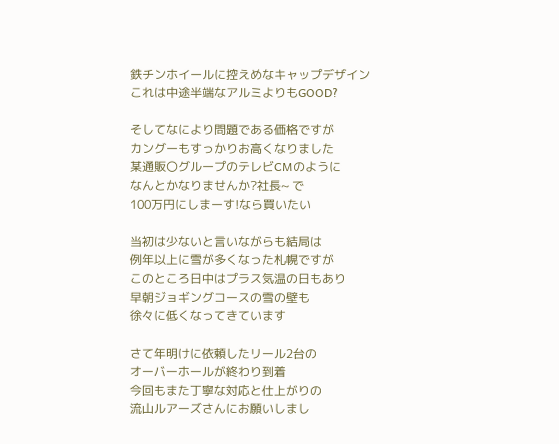鉄チンホイールに控えめなキャップデザイン
これは中途半端なアルミよりもGOOD?

そしてなにより問題である価格ですが
カングーもすっかりお高くなりました
某通販〇グループのテレビCMのように
なんとかなりませんか?社長~ で
100万円にしまーす!なら買いたい

当初は少ないと言いながらも結局は
例年以上に雪が多くなった札幌ですが
このところ日中はプラス気温の日もあり
早朝ジョギングコースの雪の壁も
徐々に低くなってきています

さて年明けに依頼したリール2台の
オーバーホールが終わり到着
今回もまた丁寧な対応と仕上がりの
流山ルアーズさんにお願いしまし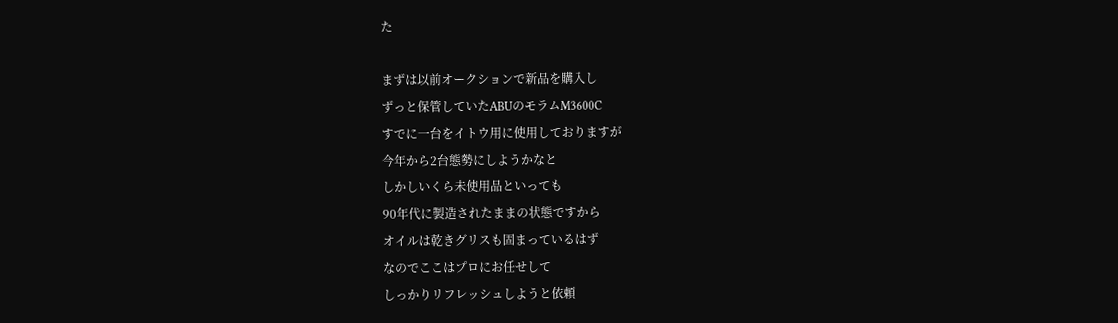た

まずは以前オークションで新品を購入し
ずっと保管していたABUのモラムM3600C
すでに一台をイトウ用に使用しておりますが
今年から2台態勢にしようかなと
しかしいくら未使用品といっても
90年代に製造されたままの状態ですから
オイルは乾きグリスも固まっているはず
なのでここはプロにお任せして
しっかりリフレッシュしようと依頼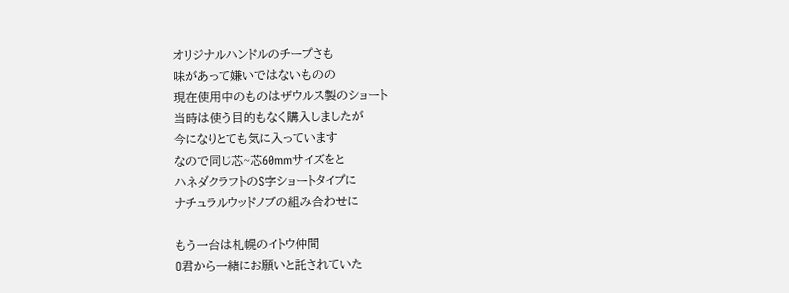オリジナルハンドルのチープさも
味があって嫌いではないものの
現在使用中のものはザウルス製のショート
当時は使う目的もなく購入しましたが
今になりとても気に入っています
なので同じ芯~芯60mmサイズをと
ハネダクラフトのS字ショートタイプに
ナチュラルウッドノブの組み合わせに

もう一台は札幌のイトウ仲間
O君から一緒にお願いと託されていた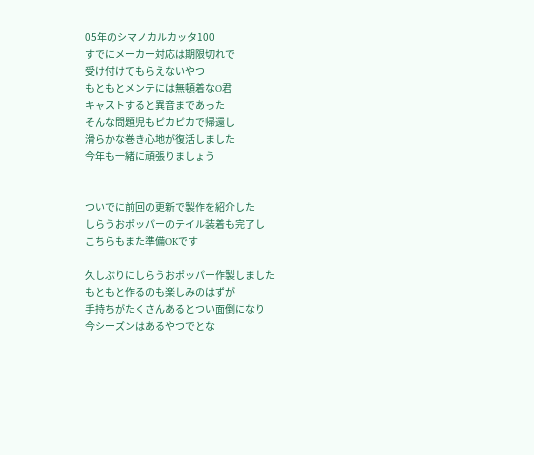05年のシマノカルカッタ100
すでにメーカー対応は期限切れで
受け付けてもらえないやつ
もともとメンテには無頓着なO君
キャストすると異音まであった
そんな問題児もピカピカで帰還し
滑らかな巻き心地が復活しました
今年も一緒に頑張りましょう


ついでに前回の更新で製作を紹介した
しらうおポッパーのテイル装着も完了し
こちらもまた準備OKです

久しぶりにしらうおポッパー作製しました
もともと作るのも楽しみのはずが
手持ちがたくさんあるとつい面倒になり
今シーズンはあるやつでとな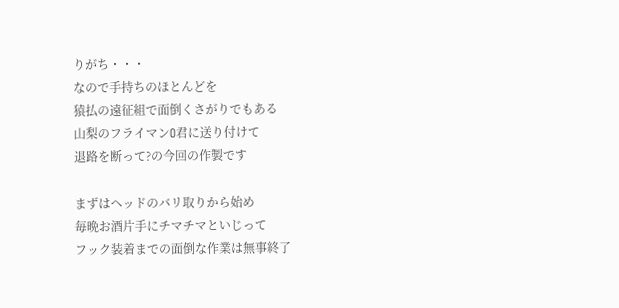りがち・・・
なので手持ちのほとんどを
猿払の遠征組で面倒くさがりでもある
山梨のフライマンO君に送り付けて
退路を断って?の今回の作製です

まずはヘッドのバリ取りから始め
毎晩お酒片手にチマチマといじって
フック装着までの面倒な作業は無事終了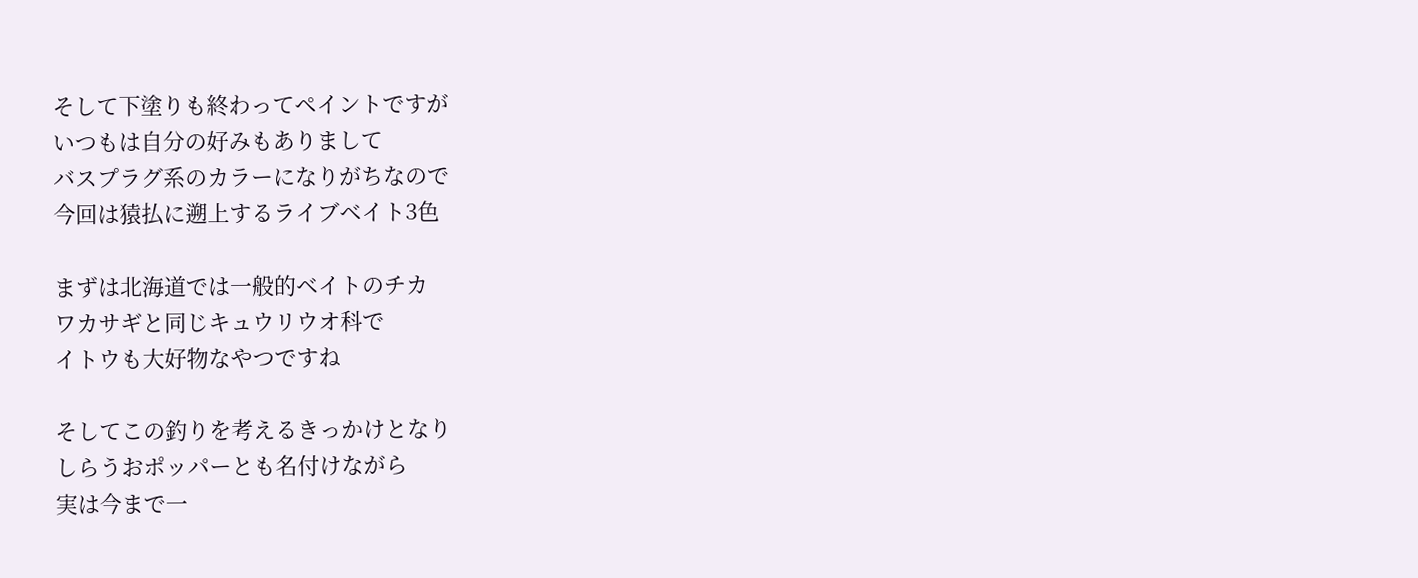そして下塗りも終わってペイントですが
いつもは自分の好みもありまして
バスプラグ系のカラーになりがちなので
今回は猿払に遡上するライブベイト3色

まずは北海道では一般的ベイトのチカ
ワカサギと同じキュウリウオ科で
イトウも大好物なやつですね

そしてこの釣りを考えるきっかけとなり
しらうおポッパーとも名付けながら
実は今まで一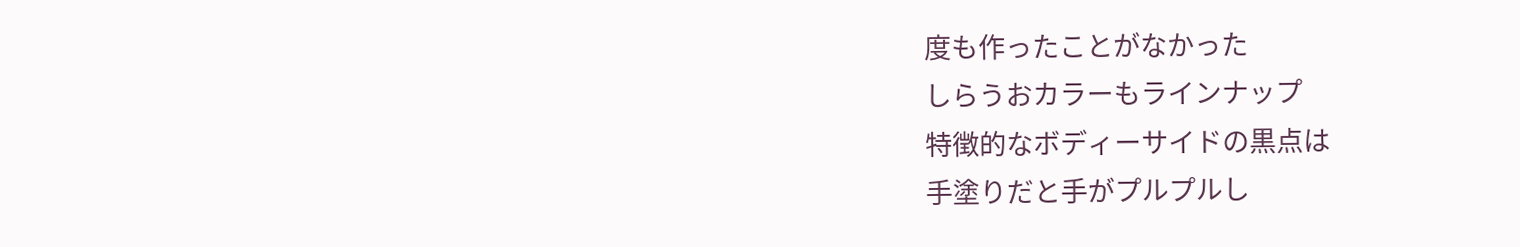度も作ったことがなかった
しらうおカラーもラインナップ
特徴的なボディーサイドの黒点は
手塗りだと手がプルプルし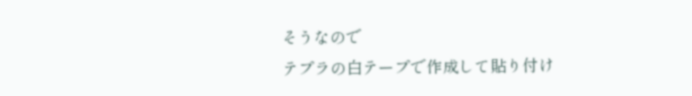そうなので
テプラの白テープで作成して貼り付け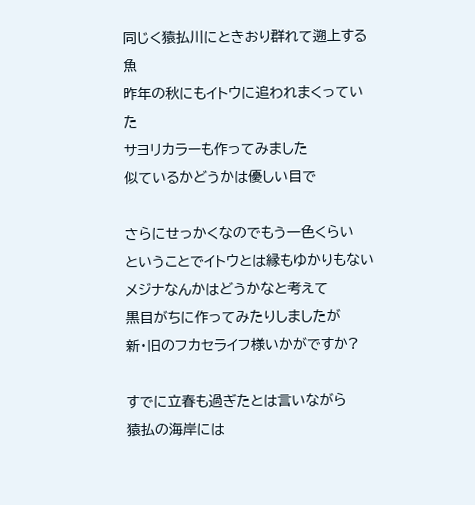同じく猿払川にときおり群れて遡上する魚
昨年の秋にもイトウに追われまくっていた
サヨリカラーも作ってみました
似ているかどうかは優しい目で

さらにせっかくなのでもう一色くらい
ということでイトウとは縁もゆかりもない
メジナなんかはどうかなと考えて
黒目がちに作ってみたりしましたが
新・旧のフカセライフ様いかがですか?

すでに立春も過ぎたとは言いながら
猿払の海岸には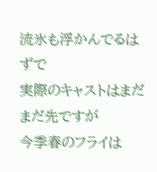流氷も浮かんでるはずで
実際のキャストはまだまだ先ですが
今季春のフライは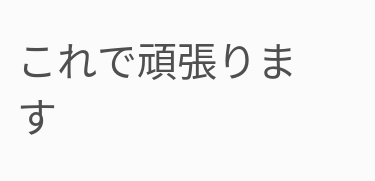これで頑張ります